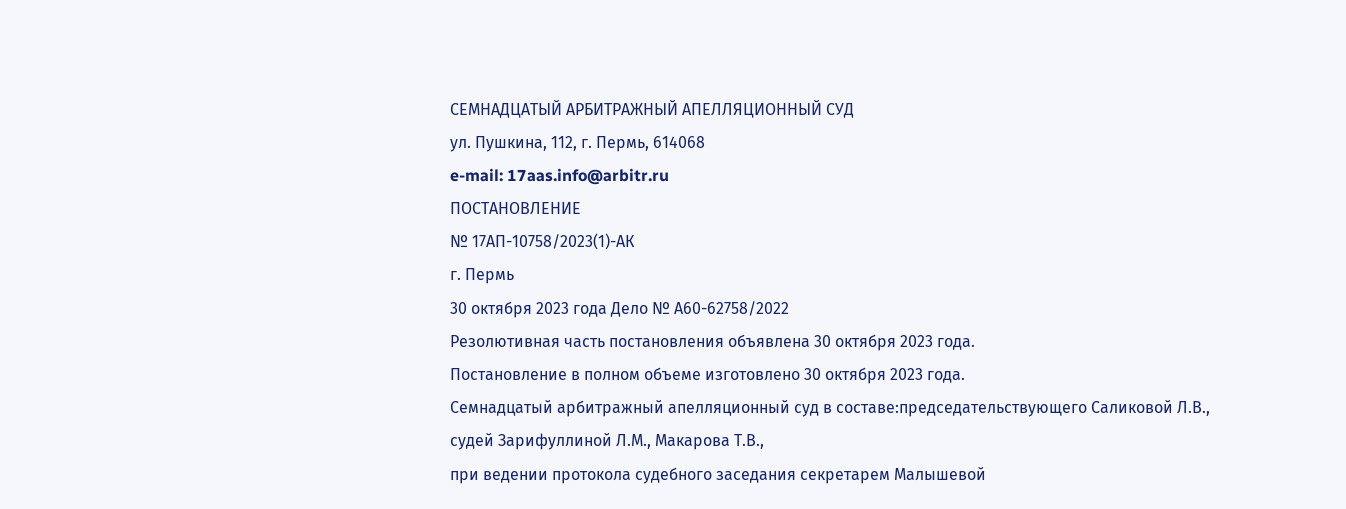СЕМНАДЦАТЫЙ АРБИТРАЖНЫЙ АПЕЛЛЯЦИОННЫЙ СУД
ул. Пушкина, 112, г. Пермь, 614068
e-mail: 17aas.info@arbitr.ru
ПОСТАНОВЛЕНИЕ
№ 17АП-10758/2023(1)-АК
г. Пермь
30 октября 2023 года Дело № А60-62758/2022
Резолютивная часть постановления объявлена 30 октября 2023 года.
Постановление в полном объеме изготовлено 30 октября 2023 года.
Семнадцатый арбитражный апелляционный суд в составе:председательствующего Саликовой Л.В.,
судей Зарифуллиной Л.М., Макарова Т.В.,
при ведении протокола судебного заседания секретарем Малышевой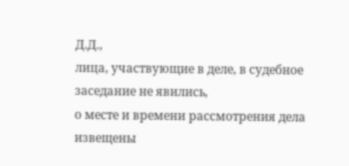Д.Д.,
лица, участвующие в деле, в судебное заседание не явились,
о месте и времени рассмотрения дела извещены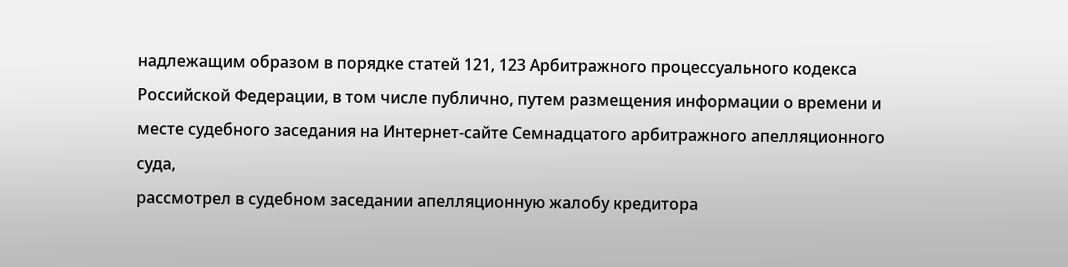надлежащим образом в порядке статей 121, 123 Арбитражного процессуального кодекса Российской Федерации, в том числе публично, путем размещения информации о времени и месте судебного заседания на Интернет-сайте Семнадцатого арбитражного апелляционного суда,
рассмотрел в судебном заседании апелляционную жалобу кредитора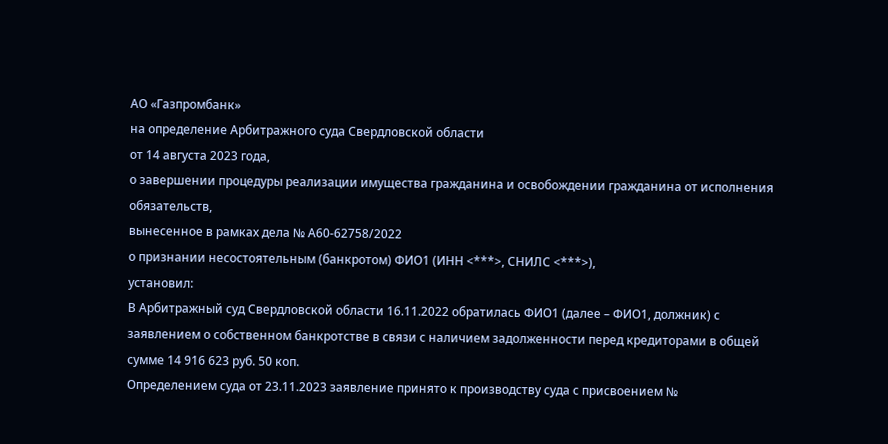АО «Газпромбанк»
на определение Арбитражного суда Свердловской области
от 14 августа 2023 года,
о завершении процедуры реализации имущества гражданина и освобождении гражданина от исполнения обязательств,
вынесенное в рамках дела № А60-62758/2022
о признании несостоятельным (банкротом) ФИО1 (ИНН <***>, СНИЛС <***>),
установил:
В Арбитражный суд Свердловской области 16.11.2022 обратилась ФИО1 (далее – ФИО1, должник) с заявлением о собственном банкротстве в связи с наличием задолженности перед кредиторами в общей сумме 14 916 623 руб. 50 коп.
Определением суда от 23.11.2023 заявление принято к производству суда с присвоением №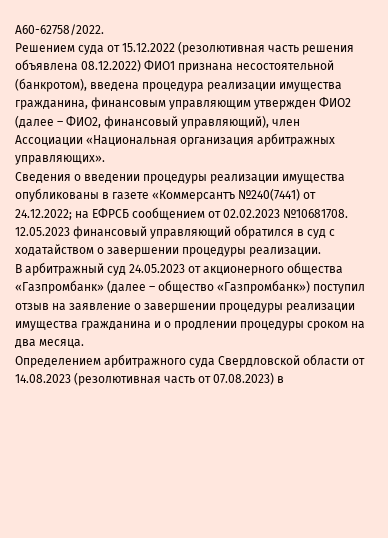А60-62758/2022.
Решением суда от 15.12.2022 (резолютивная часть решения объявлена 08.12.2022) ФИО1 признана несостоятельной (банкротом), введена процедура реализации имущества гражданина, финансовым управляющим утвержден ФИО2 (далее – ФИО2, финансовый управляющий), член Ассоциации «Национальная организация арбитражных управляющих».
Сведения о введении процедуры реализации имущества опубликованы в газете «Коммерсантъ №240(7441) от 24.12.2022; на ЕФРСБ сообщением от 02.02.2023 №10681708.
12.05.2023 финансовый управляющий обратился в суд с ходатайством о завершении процедуры реализации.
В арбитражный суд 24.05.2023 от акционерного общества «Газпромбанк» (далее – общество «Газпромбанк») поступил отзыв на заявление о завершении процедуры реализации имущества гражданина и о продлении процедуры сроком на два месяца.
Определением арбитражного суда Свердловской области от 14.08.2023 (резолютивная часть от 07.08.2023) в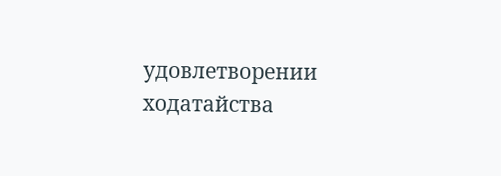удовлетворении ходатайства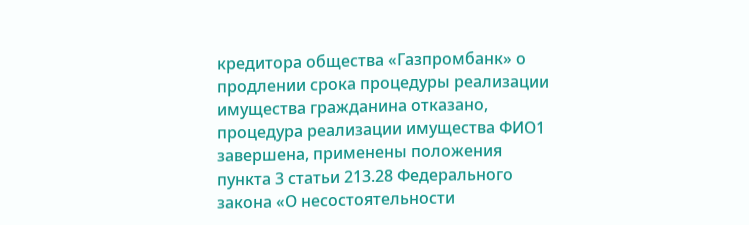кредитора общества «Газпромбанк» о продлении срока процедуры реализации имущества гражданина отказано, процедура реализации имущества ФИО1 завершена, применены положения пункта 3 статьи 213.28 Федерального закона «О несостоятельности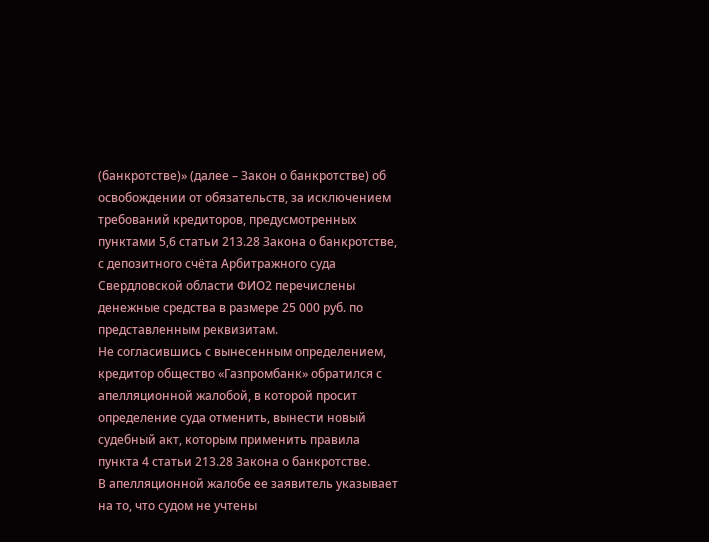(банкротстве)» (далее – Закон о банкротстве) об освобождении от обязательств, за исключением требований кредиторов, предусмотренных пунктами 5,6 статьи 213.28 Закона о банкротстве, с депозитного счёта Арбитражного суда Свердловской области ФИО2 перечислены денежные средства в размере 25 000 руб. по представленным реквизитам.
Не согласившись с вынесенным определением, кредитор общество «Газпромбанк» обратился с апелляционной жалобой, в которой просит определение суда отменить, вынести новый судебный акт, которым применить правила пункта 4 статьи 213.28 Закона о банкротстве.
В апелляционной жалобе ее заявитель указывает на то, что судом не учтены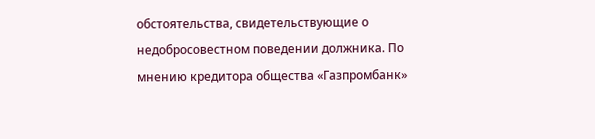обстоятельства, свидетельствующие о недобросовестном поведении должника. По мнению кредитора общества «Газпромбанк»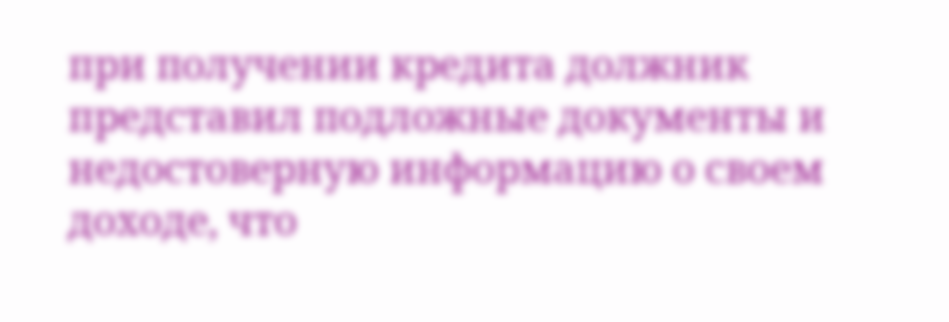при получении кредита должник представил подложные документы и недостоверную информацию о своем доходе, что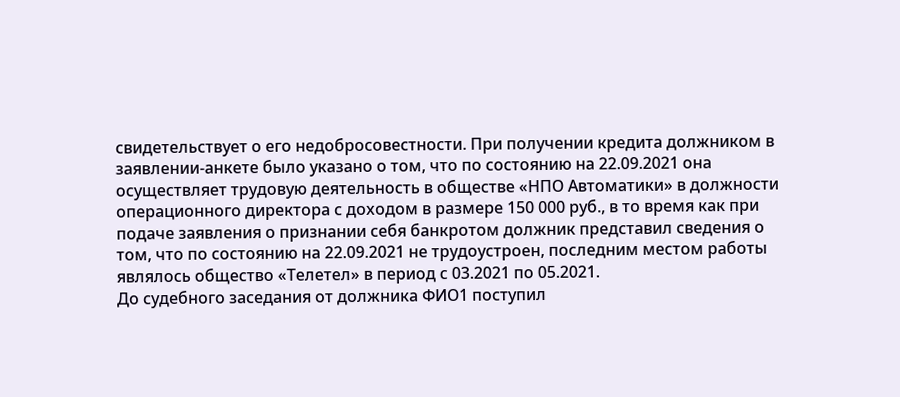свидетельствует о его недобросовестности. При получении кредита должником в заявлении-анкете было указано о том, что по состоянию на 22.09.2021 она осуществляет трудовую деятельность в обществе «НПО Автоматики» в должности операционного директора с доходом в размере 150 000 руб., в то время как при подаче заявления о признании себя банкротом должник представил сведения о том, что по состоянию на 22.09.2021 не трудоустроен, последним местом работы являлось общество «Телетел» в период с 03.2021 по 05.2021.
До судебного заседания от должника ФИО1 поступил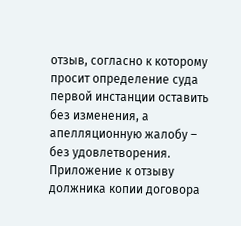отзыв, согласно к которому просит определение суда первой инстанции оставить без изменения, а апелляционную жалобу – без удовлетворения.
Приложение к отзыву должника копии договора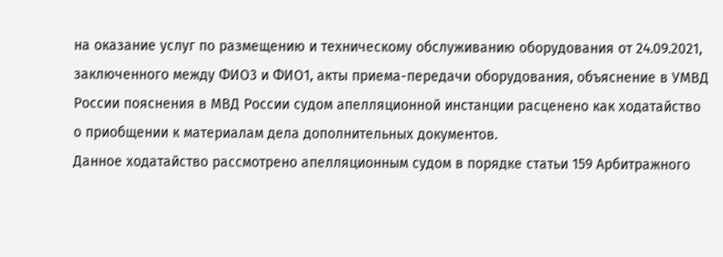на оказание услуг по размещению и техническому обслуживанию оборудования от 24.09.2021, заключенного между ФИО3 и ФИО1, акты приема-передачи оборудования, объяснение в УМВД России пояснения в МВД России судом апелляционной инстанции расценено как ходатайство о приобщении к материалам дела дополнительных документов.
Данное ходатайство рассмотрено апелляционным судом в порядке статьи 159 Арбитражного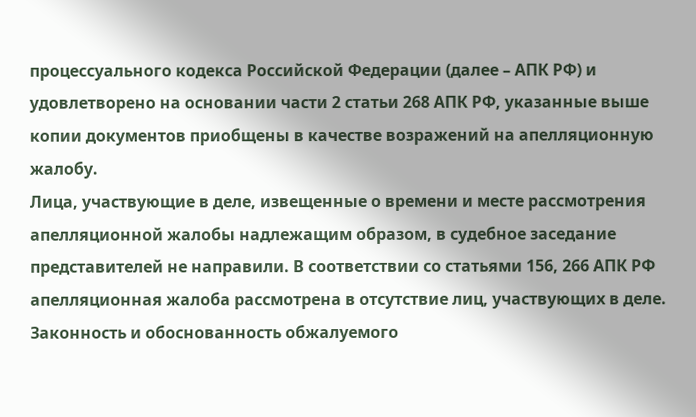процессуального кодекса Российской Федерации (далее – АПК РФ) и удовлетворено на основании части 2 статьи 268 АПК РФ, указанные выше копии документов приобщены в качестве возражений на апелляционную жалобу.
Лица, участвующие в деле, извещенные о времени и месте рассмотрения апелляционной жалобы надлежащим образом, в судебное заседание представителей не направили. В соответствии со статьями 156, 266 АПК РФ апелляционная жалоба рассмотрена в отсутствие лиц, участвующих в деле.
Законность и обоснованность обжалуемого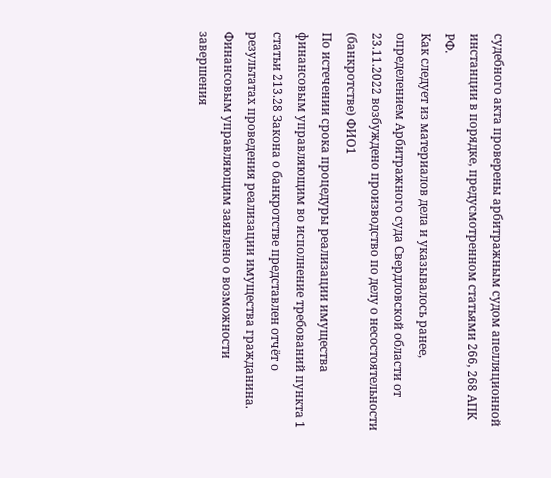судебного акта проверены арбитражным судом апелляционной инстанции в порядке, предусмотренном статьями 266, 268 АПК РФ.
Как следует из материалов дела и указывалось ранее, определением Арбитражного суда Свердловской области от 23.11.2022 возбуждено производство по делу о несостоятельности (банкротстве) ФИО1
По истечении срока процедуры реализации имущества финансовым управляющим во исполнение требований пункта 1 статьи 213.28 Закона о банкротстве представлен отчёт о результатах проведения реализации имущества гражданина.
Финансовым управляющим заявлено о возможности завершения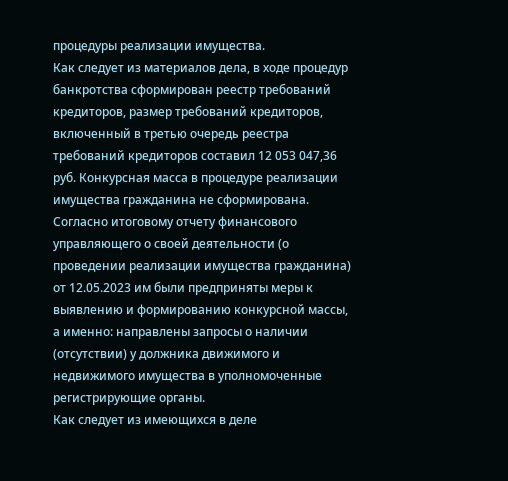процедуры реализации имущества.
Как следует из материалов дела, в ходе процедур банкротства сформирован реестр требований кредиторов, размер требований кредиторов, включенный в третью очередь реестра требований кредиторов составил 12 053 047,36 руб. Конкурсная масса в процедуре реализации имущества гражданина не сформирована.
Согласно итоговому отчету финансового управляющего о своей деятельности (о проведении реализации имущества гражданина) от 12.05.2023 им были предприняты меры к выявлению и формированию конкурсной массы, а именно: направлены запросы о наличии (отсутствии) у должника движимого и недвижимого имущества в уполномоченные регистрирующие органы.
Как следует из имеющихся в деле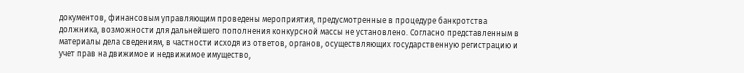документов, финансовым управляющим проведены мероприятия, предусмотренные в процедуре банкротства должника, возможности для дальнейшего пополнения конкурсной массы не установлено. Согласно представленным в материалы дела сведениям, в частности исходя из ответов, органов, осуществляющих государственную регистрацию и учет прав на движимое и недвижимое имущество,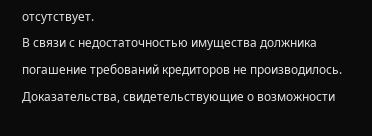отсутствует.
В связи с недостаточностью имущества должника погашение требований кредиторов не производилось.
Доказательства, свидетельствующие о возможности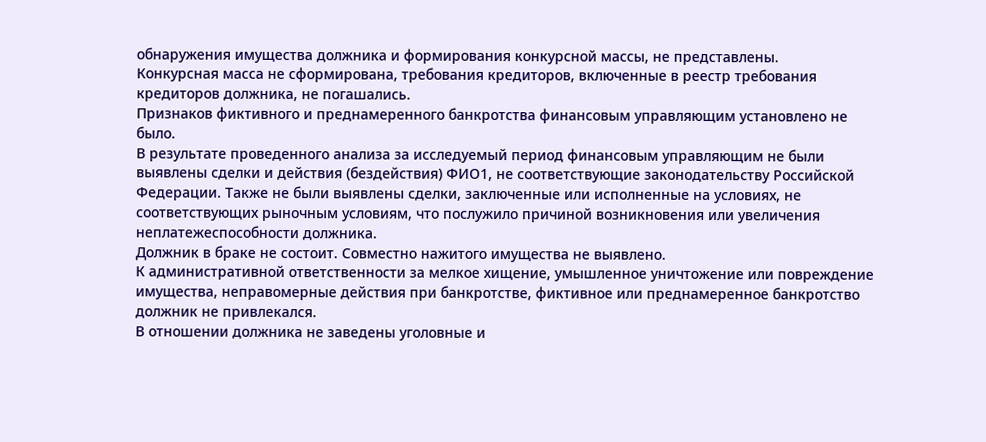обнаружения имущества должника и формирования конкурсной массы, не представлены.
Конкурсная масса не сформирована, требования кредиторов, включенные в реестр требования кредиторов должника, не погашались.
Признаков фиктивного и преднамеренного банкротства финансовым управляющим установлено не было.
В результате проведенного анализа за исследуемый период финансовым управляющим не были выявлены сделки и действия (бездействия) ФИО1, не соответствующие законодательству Российской Федерации. Также не были выявлены сделки, заключенные или исполненные на условиях, не соответствующих рыночным условиям, что послужило причиной возникновения или увеличения неплатежеспособности должника.
Должник в браке не состоит. Совместно нажитого имущества не выявлено.
К административной ответственности за мелкое хищение, умышленное уничтожение или повреждение имущества, неправомерные действия при банкротстве, фиктивное или преднамеренное банкротство должник не привлекался.
В отношении должника не заведены уголовные и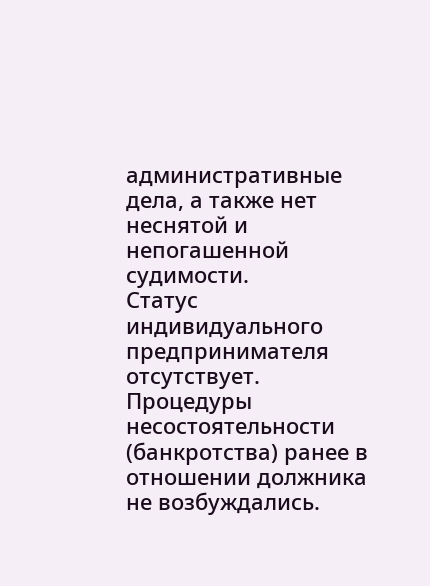административные дела, а также нет неснятой и непогашенной судимости.
Статус индивидуального предпринимателя отсутствует.
Процедуры несостоятельности (банкротства) ранее в отношении должника не возбуждались.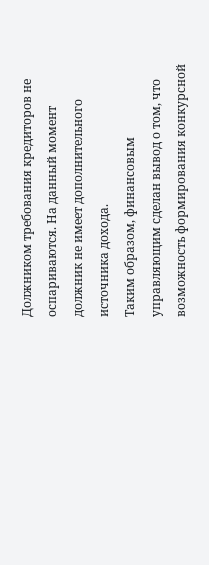Должником требования кредиторов не оспариваются. На данный момент должник не имеет дополнительного источника дохода.
Таким образом, финансовым управляющим сделан вывод о том, что возможность формирования конкурсной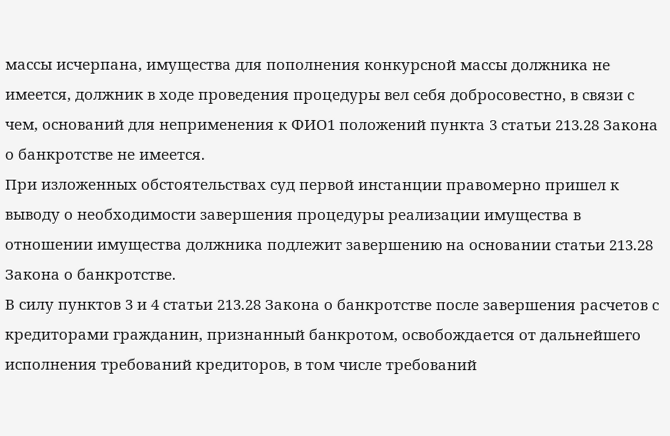массы исчерпана, имущества для пополнения конкурсной массы должника не имеется, должник в ходе проведения процедуры вел себя добросовестно, в связи с чем, оснований для неприменения к ФИО1 положений пункта 3 статьи 213.28 Закона о банкротстве не имеется.
При изложенных обстоятельствах суд первой инстанции правомерно пришел к выводу о необходимости завершения процедуры реализации имущества в отношении имущества должника подлежит завершению на основании статьи 213.28 Закона о банкротстве.
В силу пунктов 3 и 4 статьи 213.28 Закона о банкротстве после завершения расчетов с кредиторами гражданин, признанный банкротом, освобождается от дальнейшего исполнения требований кредиторов, в том числе требований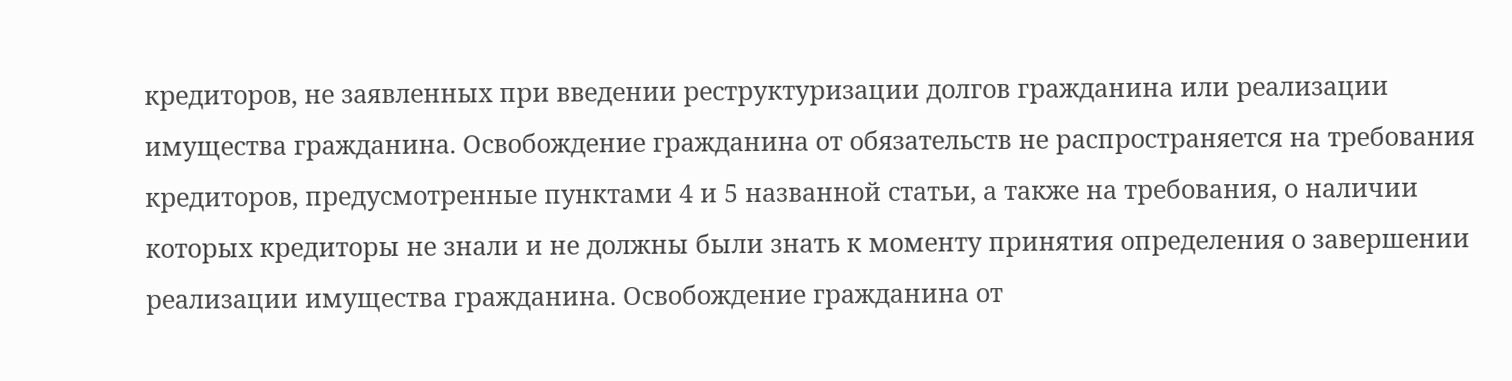кредиторов, не заявленных при введении реструктуризации долгов гражданина или реализации имущества гражданина. Освобождение гражданина от обязательств не распространяется на требования кредиторов, предусмотренные пунктами 4 и 5 названной статьи, а также на требования, о наличии которых кредиторы не знали и не должны были знать к моменту принятия определения о завершении реализации имущества гражданина. Освобождение гражданина от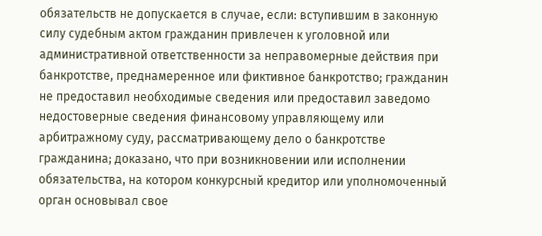обязательств не допускается в случае, если: вступившим в законную силу судебным актом гражданин привлечен к уголовной или административной ответственности за неправомерные действия при банкротстве, преднамеренное или фиктивное банкротство; гражданин не предоставил необходимые сведения или предоставил заведомо недостоверные сведения финансовому управляющему или арбитражному суду, рассматривающему дело о банкротстве гражданина; доказано, что при возникновении или исполнении обязательства, на котором конкурсный кредитор или уполномоченный орган основывал свое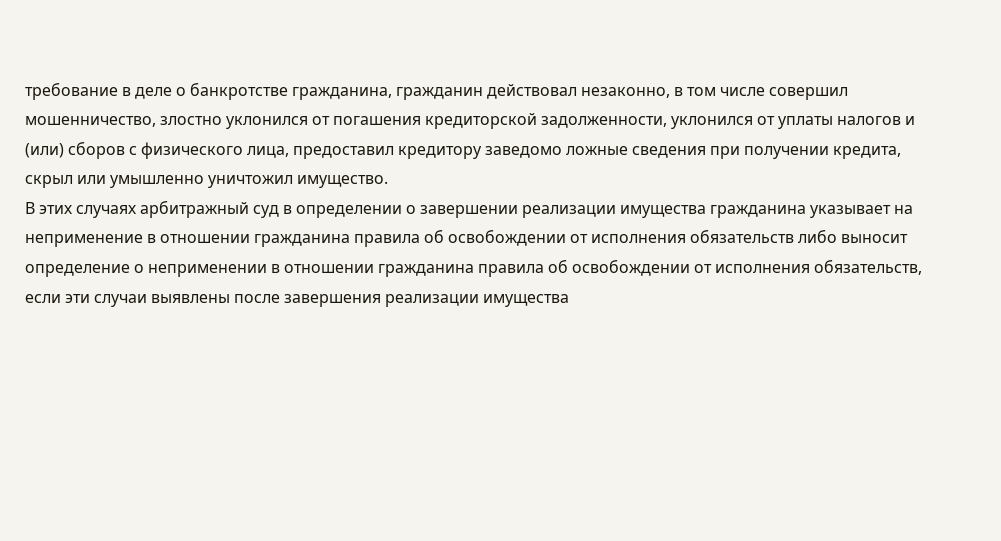требование в деле о банкротстве гражданина, гражданин действовал незаконно, в том числе совершил мошенничество, злостно уклонился от погашения кредиторской задолженности, уклонился от уплаты налогов и (или) сборов с физического лица, предоставил кредитору заведомо ложные сведения при получении кредита, скрыл или умышленно уничтожил имущество.
В этих случаях арбитражный суд в определении о завершении реализации имущества гражданина указывает на неприменение в отношении гражданина правила об освобождении от исполнения обязательств либо выносит определение о неприменении в отношении гражданина правила об освобождении от исполнения обязательств, если эти случаи выявлены после завершения реализации имущества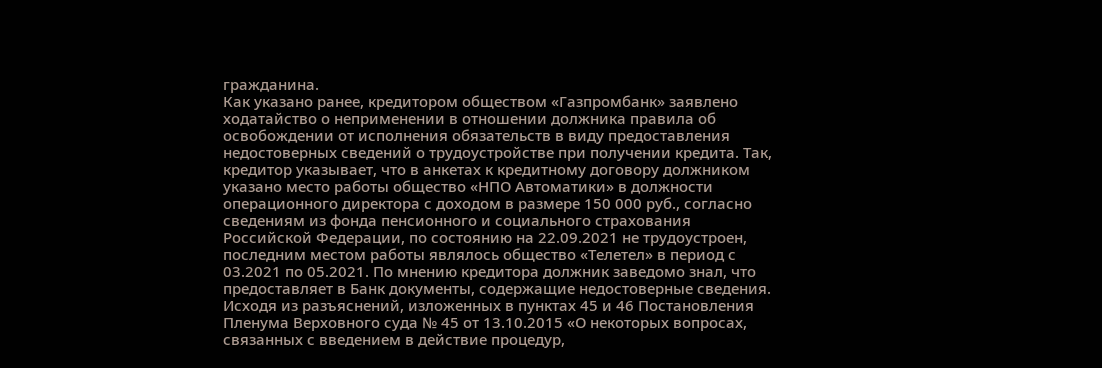гражданина.
Как указано ранее, кредитором обществом «Газпромбанк» заявлено ходатайство о неприменении в отношении должника правила об освобождении от исполнения обязательств в виду предоставления недостоверных сведений о трудоустройстве при получении кредита. Так, кредитор указывает, что в анкетах к кредитному договору должником указано место работы общество «НПО Автоматики» в должности операционного директора с доходом в размере 150 000 руб., согласно сведениям из фонда пенсионного и социального страхования Российской Федерации, по состоянию на 22.09.2021 не трудоустроен, последним местом работы являлось общество «Телетел» в период с 03.2021 по 05.2021. По мнению кредитора должник заведомо знал, что предоставляет в Банк документы, содержащие недостоверные сведения.
Исходя из разъяснений, изложенных в пунктах 45 и 46 Постановления Пленума Верховного суда № 45 от 13.10.2015 «О некоторых вопросах, связанных с введением в действие процедур,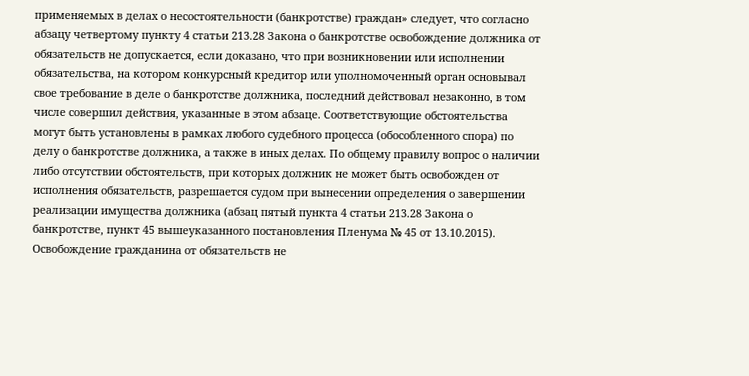применяемых в делах о несостоятельности (банкротстве) граждан» следует, что согласно абзацу четвертому пункту 4 статьи 213.28 Закона о банкротстве освобождение должника от обязательств не допускается, если доказано, что при возникновении или исполнении обязательства, на котором конкурсный кредитор или уполномоченный орган основывал свое требование в деле о банкротстве должника, последний действовал незаконно, в том числе совершил действия, указанные в этом абзаце. Соответствующие обстоятельства могут быть установлены в рамках любого судебного процесса (обособленного спора) по делу о банкротстве должника, а также в иных делах. По общему правилу вопрос о наличии либо отсутствии обстоятельств, при которых должник не может быть освобожден от исполнения обязательств, разрешается судом при вынесении определения о завершении реализации имущества должника (абзац пятый пункта 4 статьи 213.28 Закона о банкротстве, пункт 45 вышеуказанного постановления Пленума № 45 от 13.10.2015).
Освобождение гражданина от обязательств не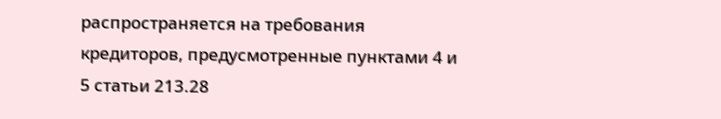распространяется на требования кредиторов, предусмотренные пунктами 4 и 5 статьи 213.28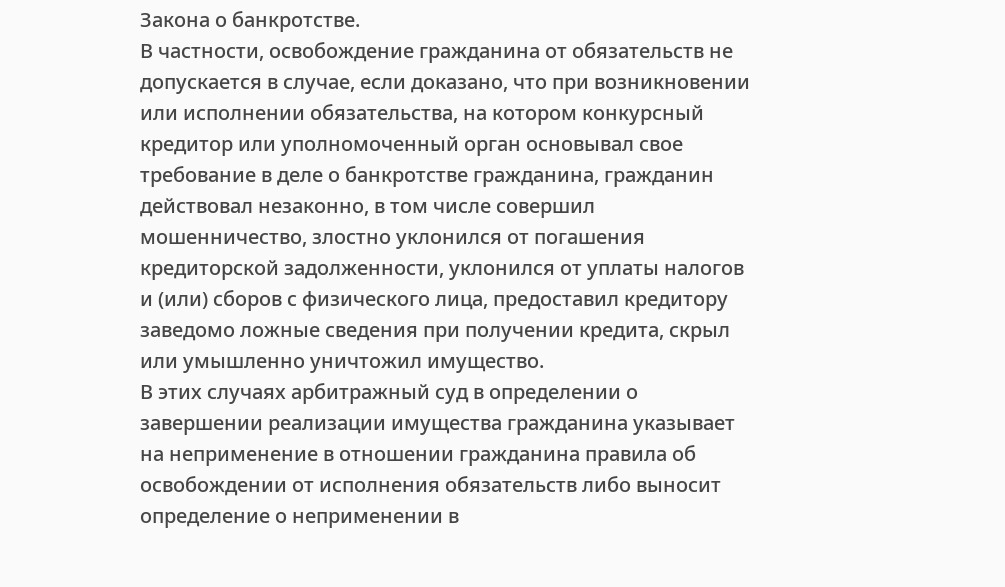Закона о банкротстве.
В частности, освобождение гражданина от обязательств не допускается в случае, если доказано, что при возникновении или исполнении обязательства, на котором конкурсный кредитор или уполномоченный орган основывал свое требование в деле о банкротстве гражданина, гражданин действовал незаконно, в том числе совершил мошенничество, злостно уклонился от погашения кредиторской задолженности, уклонился от уплаты налогов и (или) сборов с физического лица, предоставил кредитору заведомо ложные сведения при получении кредита, скрыл или умышленно уничтожил имущество.
В этих случаях арбитражный суд в определении о завершении реализации имущества гражданина указывает на неприменение в отношении гражданина правила об освобождении от исполнения обязательств либо выносит определение о неприменении в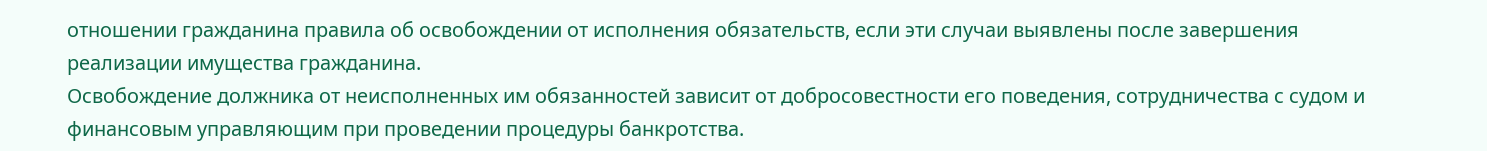отношении гражданина правила об освобождении от исполнения обязательств, если эти случаи выявлены после завершения реализации имущества гражданина.
Освобождение должника от неисполненных им обязанностей зависит от добросовестности его поведения, сотрудничества с судом и финансовым управляющим при проведении процедуры банкротства.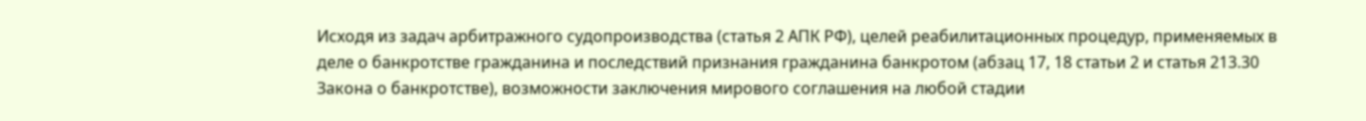Исходя из задач арбитражного судопроизводства (статья 2 АПК РФ), целей реабилитационных процедур, применяемых в деле о банкротстве гражданина и последствий признания гражданина банкротом (абзац 17, 18 статьи 2 и статья 213.30 Закона о банкротстве), возможности заключения мирового соглашения на любой стадии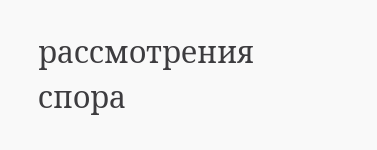рассмотрения спора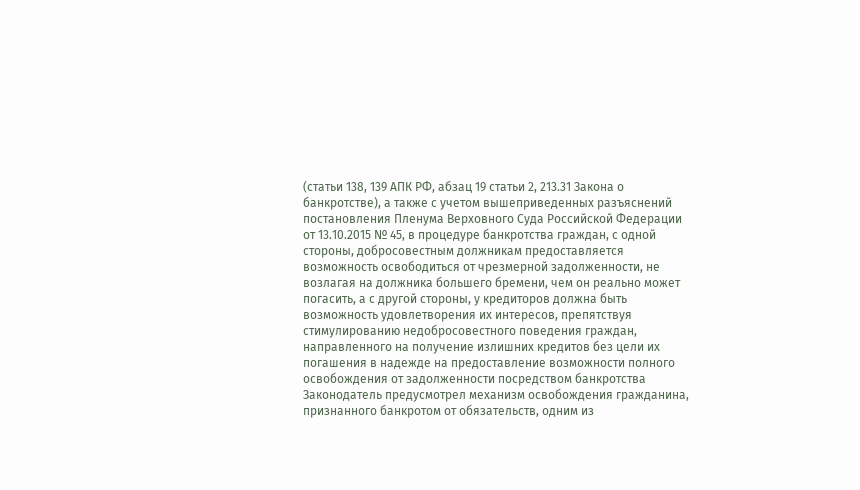(статьи 138, 139 АПК РФ, абзац 19 статьи 2, 213.31 Закона о банкротстве), а также с учетом вышеприведенных разъяснений постановления Пленума Верховного Суда Российской Федерации от 13.10.2015 № 45, в процедуре банкротства граждан, с одной стороны, добросовестным должникам предоставляется возможность освободиться от чрезмерной задолженности, не возлагая на должника большего бремени, чем он реально может погасить, а с другой стороны, у кредиторов должна быть возможность удовлетворения их интересов, препятствуя стимулированию недобросовестного поведения граждан, направленного на получение излишних кредитов без цели их погашения в надежде на предоставление возможности полного освобождения от задолженности посредством банкротства
Законодатель предусмотрел механизм освобождения гражданина, признанного банкротом от обязательств, одним из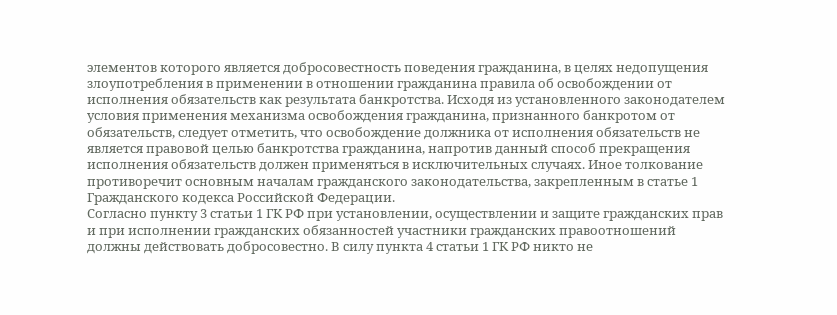элементов которого является добросовестность поведения гражданина, в целях недопущения злоупотребления в применении в отношении гражданина правила об освобождении от исполнения обязательств как результата банкротства. Исходя из установленного законодателем условия применения механизма освобождения гражданина, признанного банкротом от обязательств, следует отметить, что освобождение должника от исполнения обязательств не является правовой целью банкротства гражданина, напротив данный способ прекращения исполнения обязательств должен применяться в исключительных случаях. Иное толкование противоречит основным началам гражданского законодательства, закрепленным в статье 1 Гражданского кодекса Российской Федерации.
Согласно пункту 3 статьи 1 ГК РФ при установлении, осуществлении и защите гражданских прав и при исполнении гражданских обязанностей участники гражданских правоотношений должны действовать добросовестно. В силу пункта 4 статьи 1 ГК РФ никто не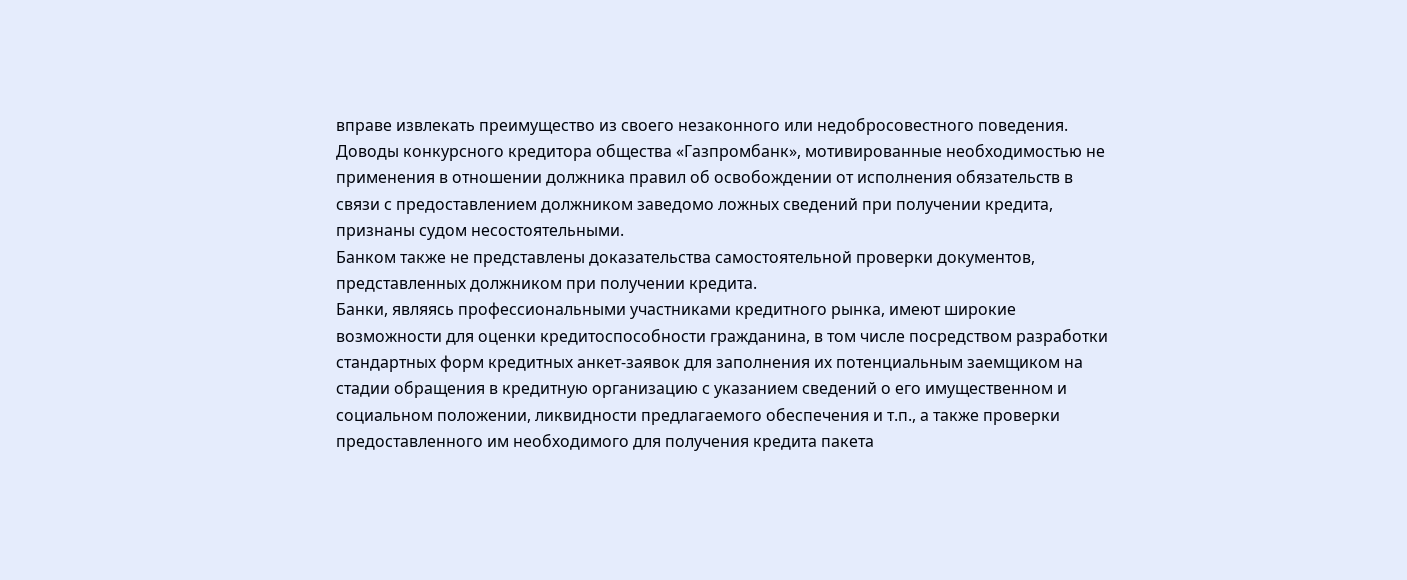вправе извлекать преимущество из своего незаконного или недобросовестного поведения.
Доводы конкурсного кредитора общества «Газпромбанк», мотивированные необходимостью не применения в отношении должника правил об освобождении от исполнения обязательств в связи с предоставлением должником заведомо ложных сведений при получении кредита, признаны судом несостоятельными.
Банком также не представлены доказательства самостоятельной проверки документов, представленных должником при получении кредита.
Банки, являясь профессиональными участниками кредитного рынка, имеют широкие возможности для оценки кредитоспособности гражданина, в том числе посредством разработки стандартных форм кредитных анкет-заявок для заполнения их потенциальным заемщиком на стадии обращения в кредитную организацию с указанием сведений о его имущественном и социальном положении, ликвидности предлагаемого обеспечения и т.п., а также проверки предоставленного им необходимого для получения кредита пакета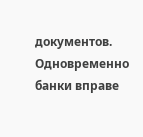документов. Одновременно банки вправе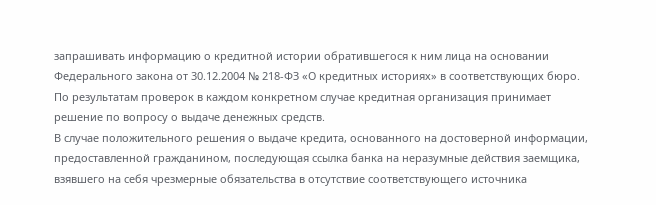запрашивать информацию о кредитной истории обратившегося к ним лица на основании Федерального закона от 30.12.2004 № 218-ФЗ «О кредитных историях» в соответствующих бюро. По результатам проверок в каждом конкретном случае кредитная организация принимает решение по вопросу о выдаче денежных средств.
В случае положительного решения о выдаче кредита, основанного на достоверной информации, предоставленной гражданином, последующая ссылка банка на неразумные действия заемщика, взявшего на себя чрезмерные обязательства в отсутствие соответствующего источника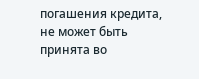погашения кредита, не может быть принята во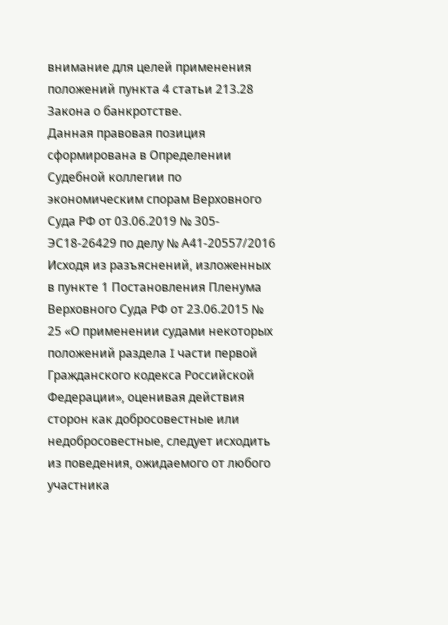внимание для целей применения положений пункта 4 статьи 213.28 Закона о банкротстве.
Данная правовая позиция сформирована в Определении Судебной коллегии по экономическим спорам Верховного Суда РФ от 03.06.2019 № 305-ЭС18-26429 по делу № А41-20557/2016
Исходя из разъяснений, изложенных в пункте 1 Постановления Пленума Верховного Суда РФ от 23.06.2015 № 25 «О применении судами некоторых положений раздела I части первой Гражданского кодекса Российской Федерации», оценивая действия сторон как добросовестные или недобросовестные, следует исходить из поведения, ожидаемого от любого участника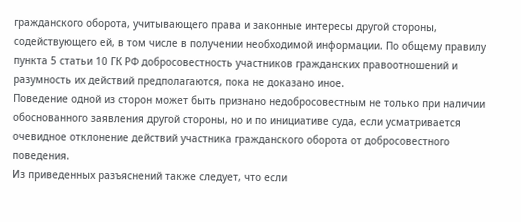гражданского оборота, учитывающего права и законные интересы другой стороны, содействующего ей, в том числе в получении необходимой информации. По общему правилу пункта 5 статьи 10 ГК РФ добросовестность участников гражданских правоотношений и разумность их действий предполагаются, пока не доказано иное.
Поведение одной из сторон может быть признано недобросовестным не только при наличии обоснованного заявления другой стороны, но и по инициативе суда, если усматривается очевидное отклонение действий участника гражданского оборота от добросовестного поведения.
Из приведенных разъяснений также следует, что если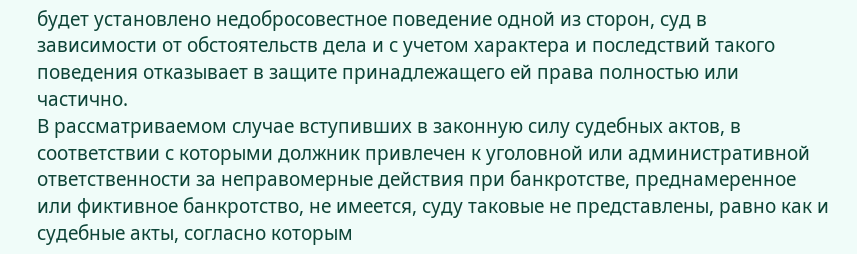будет установлено недобросовестное поведение одной из сторон, суд в зависимости от обстоятельств дела и с учетом характера и последствий такого поведения отказывает в защите принадлежащего ей права полностью или частично.
В рассматриваемом случае вступивших в законную силу судебных актов, в соответствии с которыми должник привлечен к уголовной или административной ответственности за неправомерные действия при банкротстве, преднамеренное или фиктивное банкротство, не имеется, суду таковые не представлены, равно как и судебные акты, согласно которым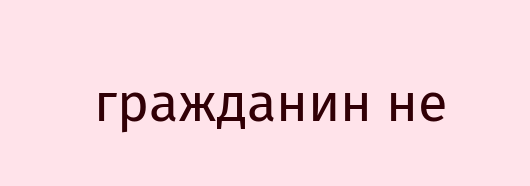гражданин не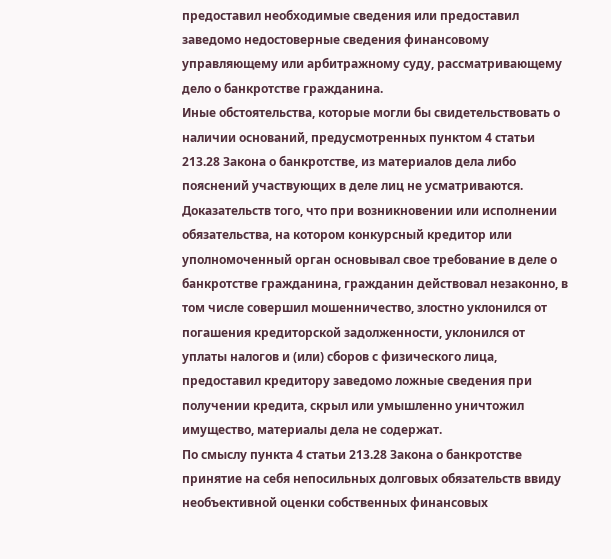предоставил необходимые сведения или предоставил заведомо недостоверные сведения финансовому управляющему или арбитражному суду, рассматривающему дело о банкротстве гражданина.
Иные обстоятельства, которые могли бы свидетельствовать о наличии оснований, предусмотренных пунктом 4 статьи 213.28 Закона о банкротстве, из материалов дела либо пояснений участвующих в деле лиц не усматриваются.
Доказательств того, что при возникновении или исполнении обязательства, на котором конкурсный кредитор или уполномоченный орган основывал свое требование в деле о банкротстве гражданина, гражданин действовал незаконно, в том числе совершил мошенничество, злостно уклонился от погашения кредиторской задолженности, уклонился от уплаты налогов и (или) сборов с физического лица, предоставил кредитору заведомо ложные сведения при получении кредита, скрыл или умышленно уничтожил имущество, материалы дела не содержат.
По смыслу пункта 4 статьи 213.28 Закона о банкротстве принятие на себя непосильных долговых обязательств ввиду необъективной оценки собственных финансовых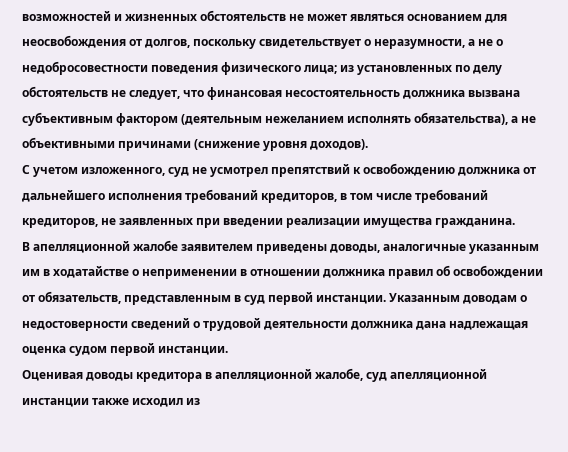возможностей и жизненных обстоятельств не может являться основанием для неосвобождения от долгов, поскольку свидетельствует о неразумности, а не о недобросовестности поведения физического лица; из установленных по делу обстоятельств не следует, что финансовая несостоятельность должника вызвана субъективным фактором (деятельным нежеланием исполнять обязательства), а не объективными причинами (снижение уровня доходов).
С учетом изложенного, суд не усмотрел препятствий к освобождению должника от дальнейшего исполнения требований кредиторов, в том числе требований кредиторов, не заявленных при введении реализации имущества гражданина.
В апелляционной жалобе заявителем приведены доводы, аналогичные указанным им в ходатайстве о неприменении в отношении должника правил об освобождении от обязательств, представленным в суд первой инстанции. Указанным доводам о недостоверности сведений о трудовой деятельности должника дана надлежащая оценка судом первой инстанции.
Оценивая доводы кредитора в апелляционной жалобе, суд апелляционной инстанции также исходил из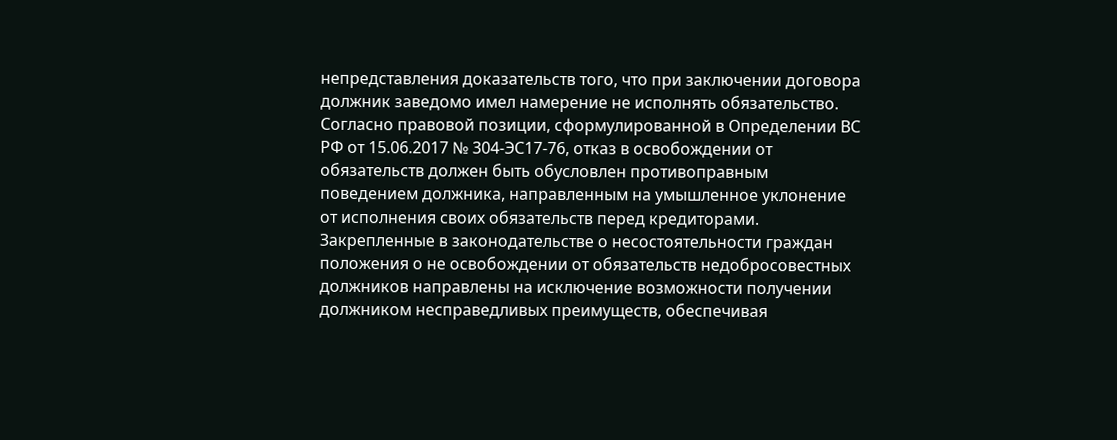непредставления доказательств того, что при заключении договора должник заведомо имел намерение не исполнять обязательство.
Согласно правовой позиции, сформулированной в Определении ВС РФ от 15.06.2017 № 304-ЭС17-76, отказ в освобождении от обязательств должен быть обусловлен противоправным поведением должника, направленным на умышленное уклонение от исполнения своих обязательств перед кредиторами. Закрепленные в законодательстве о несостоятельности граждан положения о не освобождении от обязательств недобросовестных должников направлены на исключение возможности получении должником несправедливых преимуществ, обеспечивая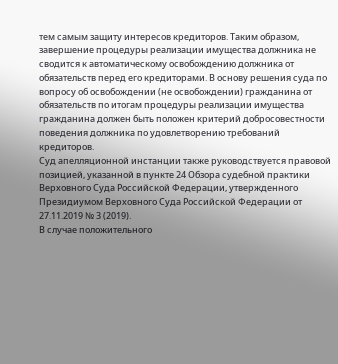тем самым защиту интересов кредиторов. Таким образом, завершение процедуры реализации имущества должника не сводится к автоматическому освобождению должника от обязательств перед его кредиторами. В основу решения суда по вопросу об освобождении (не освобождении) гражданина от обязательств по итогам процедуры реализации имущества гражданина должен быть положен критерий добросовестности поведения должника по удовлетворению требований кредиторов.
Суд апелляционной инстанции также руководствуется правовой позицией, указанной в пункте 24 Обзора судебной практики Верховного Суда Российской Федерации, утвержденного Президиумом Верховного Суда Российской Федерации от 27.11.2019 № 3 (2019).
В случае положительного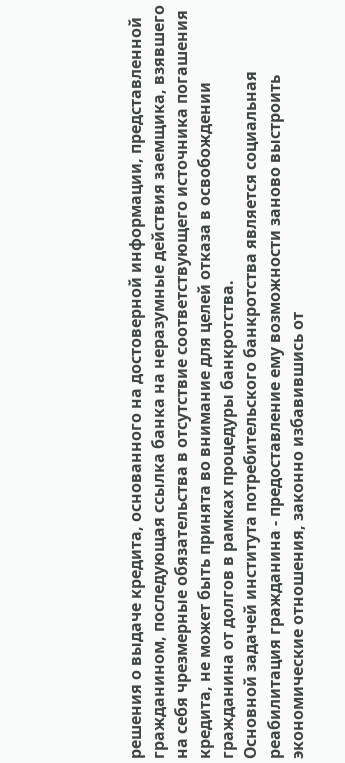решения о выдаче кредита, основанного на достоверной информации, представленной гражданином, последующая ссылка банка на неразумные действия заемщика, взявшего на себя чрезмерные обязательства в отсутствие соответствующего источника погашения кредита, не может быть принята во внимание для целей отказа в освобождении гражданина от долгов в рамках процедуры банкротства.
Основной задачей института потребительского банкротства является социальная реабилитация гражданина - предоставление ему возможности заново выстроить экономические отношения, законно избавившись от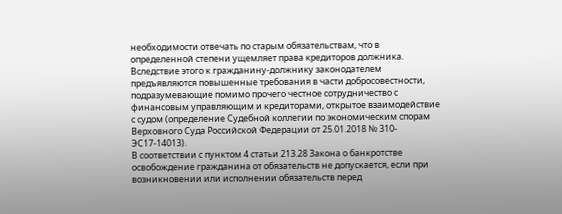необходимости отвечать по старым обязательствам, что в определенной степени ущемляет права кредиторов должника. Вследствие этого к гражданину-должнику законодателем предъявляются повышенные требования в части добросовестности, подразумевающие помимо прочего честное сотрудничество с финансовым управляющим и кредиторами, открытое взаимодействие с судом (определение Судебной коллегии по экономическим спорам Верховного Суда Российской Федерации от 25.01.2018 № 310-ЭС17-14013).
В соответствии с пунктом 4 статьи 213.28 Закона о банкротстве освобождение гражданина от обязательств не допускается, если при возникновении или исполнении обязательств перед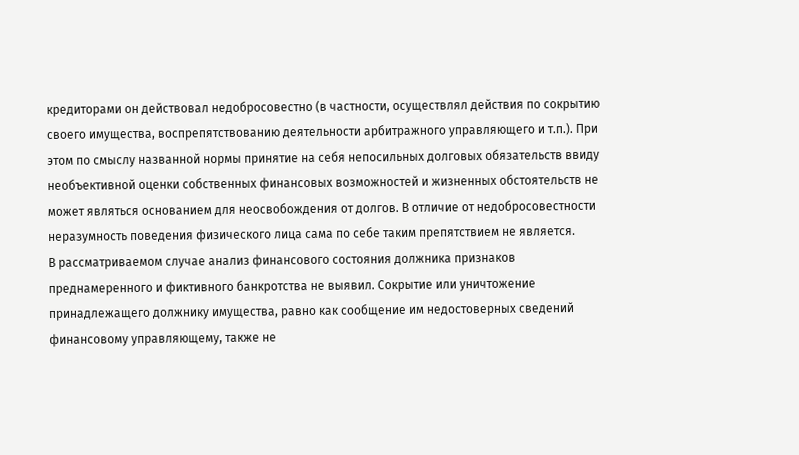кредиторами он действовал недобросовестно (в частности, осуществлял действия по сокрытию своего имущества, воспрепятствованию деятельности арбитражного управляющего и т.п.). При этом по смыслу названной нормы принятие на себя непосильных долговых обязательств ввиду необъективной оценки собственных финансовых возможностей и жизненных обстоятельств не может являться основанием для неосвобождения от долгов. В отличие от недобросовестности неразумность поведения физического лица сама по себе таким препятствием не является.
В рассматриваемом случае анализ финансового состояния должника признаков преднамеренного и фиктивного банкротства не выявил. Сокрытие или уничтожение принадлежащего должнику имущества, равно как сообщение им недостоверных сведений финансовому управляющему, также не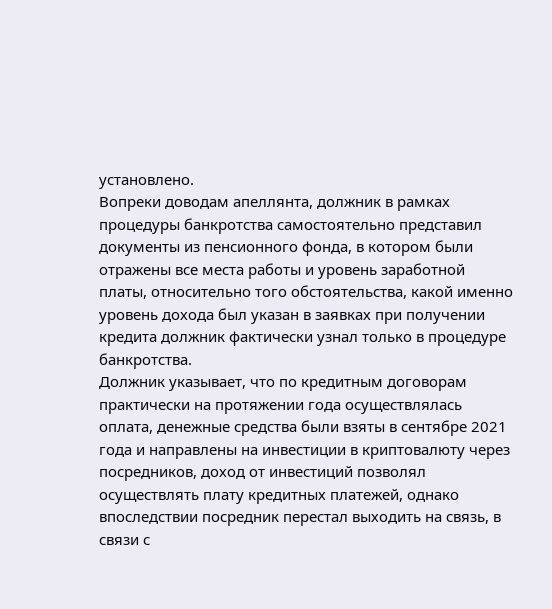установлено.
Вопреки доводам апеллянта, должник в рамках процедуры банкротства самостоятельно представил документы из пенсионного фонда, в котором были отражены все места работы и уровень заработной платы, относительно того обстоятельства, какой именно уровень дохода был указан в заявках при получении кредита должник фактически узнал только в процедуре банкротства.
Должник указывает, что по кредитным договорам практически на протяжении года осуществлялась оплата, денежные средства были взяты в сентябре 2021 года и направлены на инвестиции в криптовалюту через посредников, доход от инвестиций позволял осуществлять плату кредитных платежей, однако впоследствии посредник перестал выходить на связь, в связи с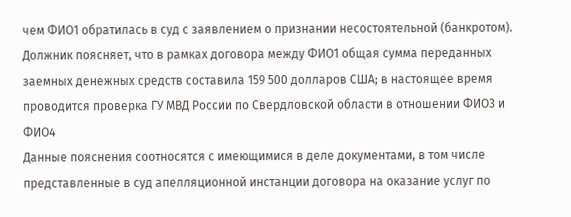чем ФИО1 обратилась в суд с заявлением о признании несостоятельной (банкротом). Должник поясняет, что в рамках договора между ФИО1 общая сумма переданных заемных денежных средств составила 159 500 долларов США; в настоящее время проводится проверка ГУ МВД России по Свердловской области в отношении ФИО3 и ФИО4
Данные пояснения соотносятся с имеющимися в деле документами, в том числе представленные в суд апелляционной инстанции договора на оказание услуг по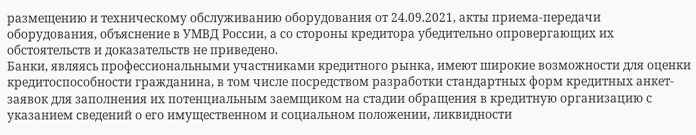размещению и техническому обслуживанию оборудования от 24.09.2021, акты приема-передачи оборудования, объяснение в УМВД России, а со стороны кредитора убедительно опровергающих их обстоятельств и доказательств не приведено.
Банки, являясь профессиональными участниками кредитного рынка, имеют широкие возможности для оценки кредитоспособности гражданина, в том числе посредством разработки стандартных форм кредитных анкет-заявок для заполнения их потенциальным заемщиком на стадии обращения в кредитную организацию с указанием сведений о его имущественном и социальном положении, ликвидности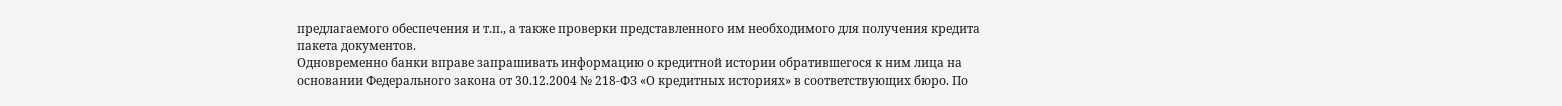предлагаемого обеспечения и т.п., а также проверки представленного им необходимого для получения кредита пакета документов.
Одновременно банки вправе запрашивать информацию о кредитной истории обратившегося к ним лица на основании Федерального закона от 30.12.2004 № 218-ФЗ «О кредитных историях» в соответствующих бюро. По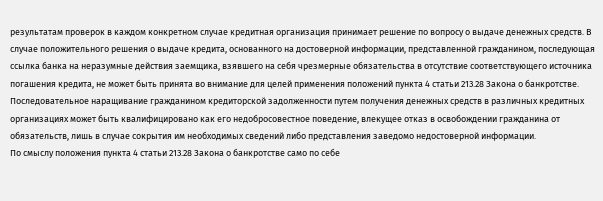результатам проверок в каждом конкретном случае кредитная организация принимает решение по вопросу о выдаче денежных средств. В случае положительного решения о выдаче кредита, основанного на достоверной информации, представленной гражданином, последующая ссылка банка на неразумные действия заемщика, взявшего на себя чрезмерные обязательства в отсутствие соответствующего источника погашения кредита, не может быть принята во внимание для целей применения положений пункта 4 статьи 213.28 Закона о банкротстве.
Последовательное наращивание гражданином кредиторской задолженности путем получения денежных средств в различных кредитных организациях может быть квалифицировано как его недобросовестное поведение, влекущее отказ в освобождении гражданина от обязательств, лишь в случае сокрытия им необходимых сведений либо представления заведомо недостоверной информации.
По смыслу положения пункта 4 статьи 213.28 Закона о банкротстве само по себе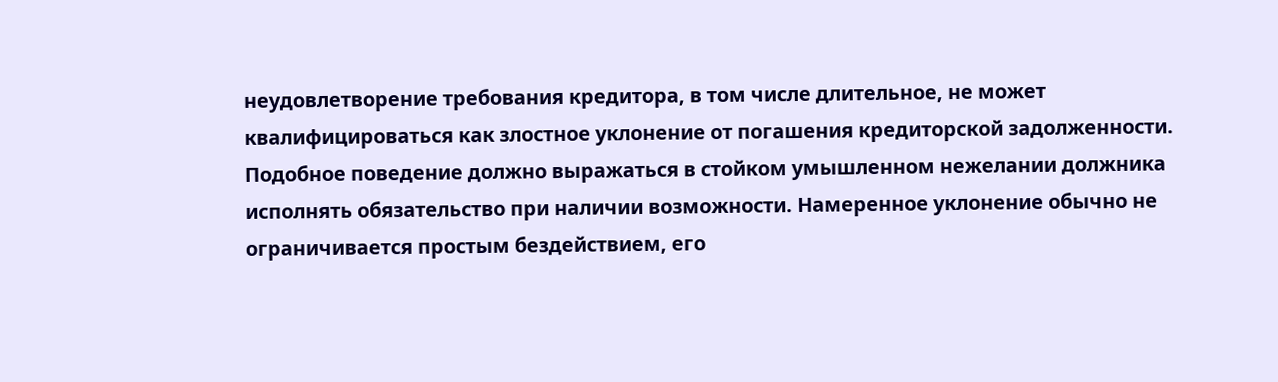неудовлетворение требования кредитора, в том числе длительное, не может квалифицироваться как злостное уклонение от погашения кредиторской задолженности. Подобное поведение должно выражаться в стойком умышленном нежелании должника исполнять обязательство при наличии возможности. Намеренное уклонение обычно не ограничивается простым бездействием, его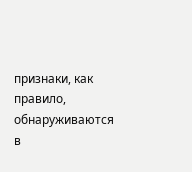признаки, как правило, обнаруживаются в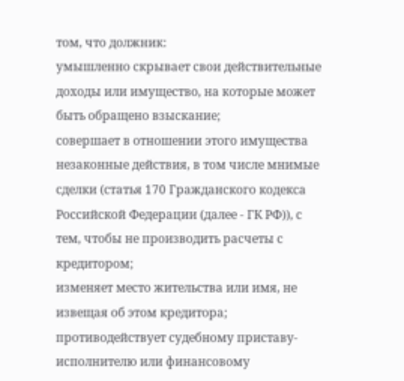том, что должник:
умышленно скрывает свои действительные доходы или имущество, на которые может быть обращено взыскание;
совершает в отношении этого имущества незаконные действия, в том числе мнимые сделки (статья 170 Гражданского кодекса Российской Федерации (далее - ГК РФ)), с тем, чтобы не производить расчеты с кредитором;
изменяет место жительства или имя, не извещая об этом кредитора;
противодействует судебному приставу-исполнителю или финансовому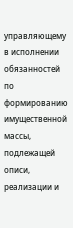управляющему в исполнении обязанностей по формированию имущественной массы, подлежащей описи, реализации и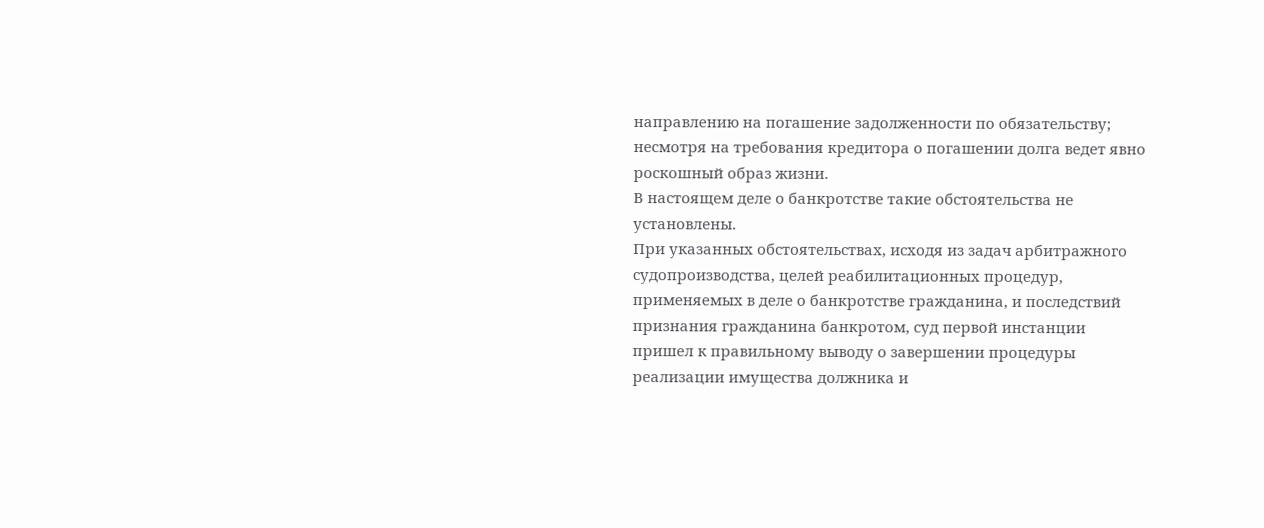направлению на погашение задолженности по обязательству;
несмотря на требования кредитора о погашении долга ведет явно роскошный образ жизни.
В настоящем деле о банкротстве такие обстоятельства не установлены.
При указанных обстоятельствах, исходя из задач арбитражного судопроизводства, целей реабилитационных процедур, применяемых в деле о банкротстве гражданина, и последствий признания гражданина банкротом, суд первой инстанции пришел к правильному выводу о завершении процедуры реализации имущества должника и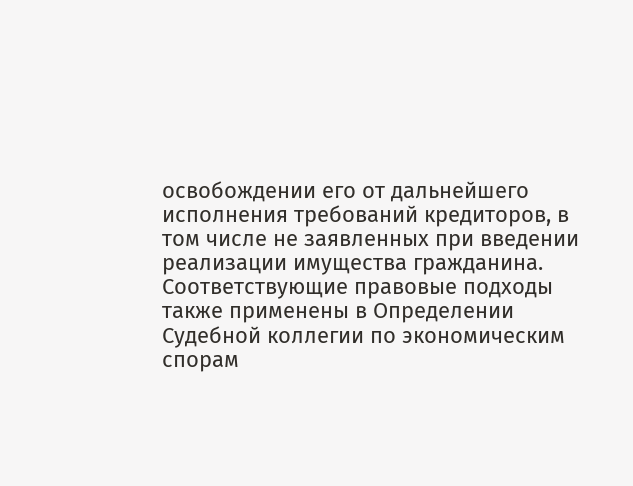освобождении его от дальнейшего исполнения требований кредиторов, в том числе не заявленных при введении реализации имущества гражданина.
Соответствующие правовые подходы также применены в Определении Судебной коллегии по экономическим спорам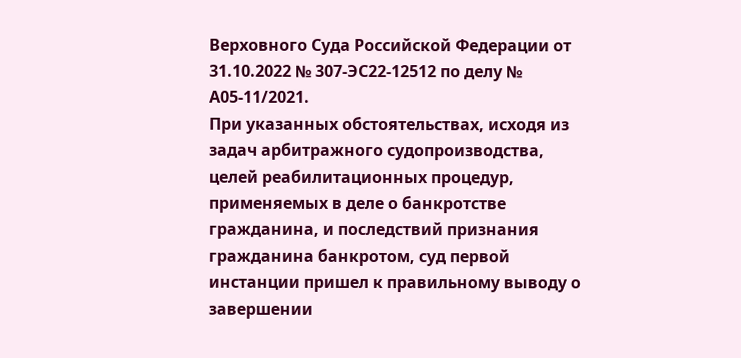Верховного Суда Российской Федерации от 31.10.2022 № 307-ЭС22-12512 по делу № А05-11/2021.
При указанных обстоятельствах, исходя из задач арбитражного судопроизводства, целей реабилитационных процедур, применяемых в деле о банкротстве гражданина, и последствий признания гражданина банкротом, суд первой инстанции пришел к правильному выводу о завершении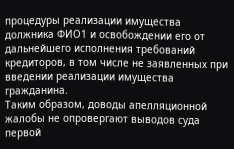процедуры реализации имущества должника ФИО1 и освобождении его от дальнейшего исполнения требований кредиторов, в том числе не заявленных при введении реализации имущества гражданина.
Таким образом, доводы апелляционной жалобы не опровергают выводов суда первой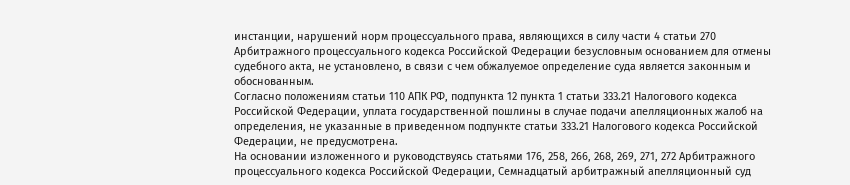инстанции, нарушений норм процессуального права, являющихся в силу части 4 статьи 270 Арбитражного процессуального кодекса Российской Федерации безусловным основанием для отмены судебного акта, не установлено, в связи с чем обжалуемое определение суда является законным и обоснованным.
Согласно положениям статьи 110 АПК РФ, подпункта 12 пункта 1 статьи 333.21 Налогового кодекса Российской Федерации, уплата государственной пошлины в случае подачи апелляционных жалоб на определения, не указанные в приведенном подпункте статьи 333.21 Налогового кодекса Российской Федерации, не предусмотрена.
На основании изложенного и руководствуясь статьями 176, 258, 266, 268, 269, 271, 272 Арбитражного процессуального кодекса Российской Федерации, Семнадцатый арбитражный апелляционный суд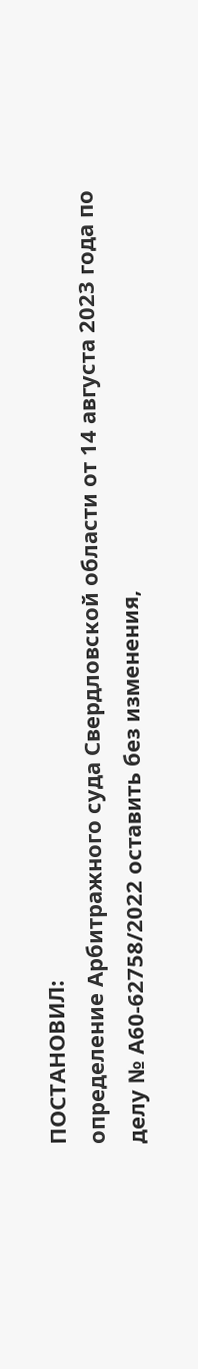ПОСТАНОВИЛ:
определение Арбитражного суда Свердловской области от 14 августа 2023 года по делу № А60-62758/2022 оставить без изменения,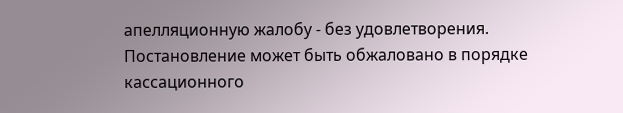апелляционную жалобу - без удовлетворения.
Постановление может быть обжаловано в порядке кассационного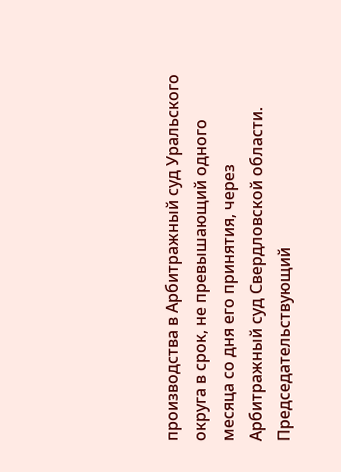производства в Арбитражный суд Уральского округа в срок, не превышающий одного месяца со дня его принятия, через Арбитражный суд Свердловской области.
Председательствующий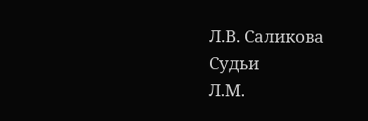Л.В. Саликова
Судьи
Л.М.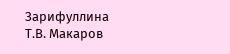Зарифуллина
Т.В. Макаров